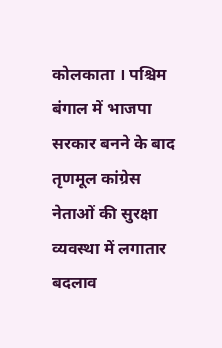कोलकाता । पश्चिम बंगाल में भाजपा सरकार बनने के बाद तृणमूल कांग्रेस नेताओं की सुरक्षा व्यवस्था में लगातार बदलाव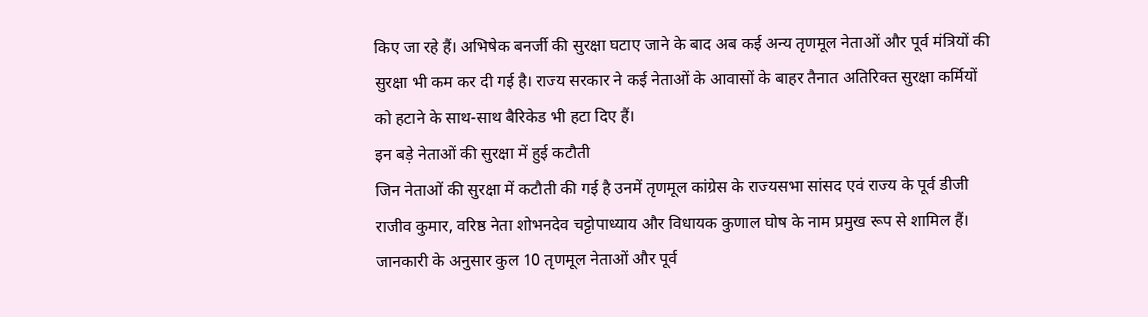किए जा रहे हैं। अभिषेक बनर्जी की सुरक्षा घटाए जाने के बाद अब कई अन्य तृणमूल नेताओं और पूर्व मंत्रियों की सुरक्षा भी कम कर दी गई है। राज्य सरकार ने कई नेताओं के आवासों के बाहर तैनात अतिरिक्त सुरक्षा कर्मियों को हटाने के साथ-साथ बैरिकेड भी हटा दिए हैं।
इन बड़े नेताओं की सुरक्षा में हुई कटौती
जिन नेताओं की सुरक्षा में कटौती की गई है उनमें तृणमूल कांग्रेस के राज्यसभा सांसद एवं राज्य के पूर्व डीजी राजीव कुमार, वरिष्ठ नेता शोभनदेव चट्टोपाध्याय और विधायक कुणाल घोष के नाम प्रमुख रूप से शामिल हैं। जानकारी के अनुसार कुल 10 तृणमूल नेताओं और पूर्व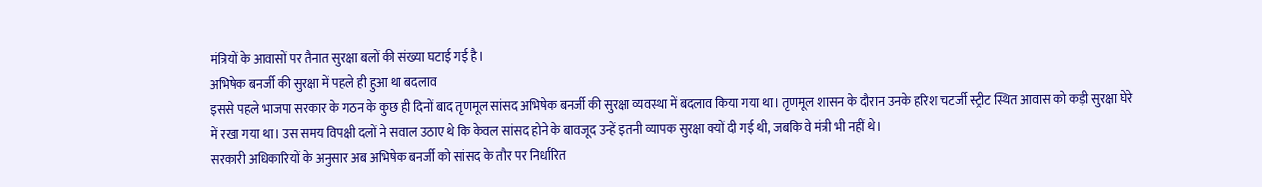मंत्रियों के आवासों पर तैनात सुरक्षा बलों की संख्या घटाई गई है।
अभिषेक बनर्जी की सुरक्षा में पहले ही हुआ था बदलाव
इससे पहले भाजपा सरकार के गठन के कुछ ही दिनों बाद तृणमूल सांसद अभिषेक बनर्जी की सुरक्षा व्यवस्था में बदलाव किया गया था। तृणमूल शासन के दौरान उनके हरिश चटर्जी स्ट्रीट स्थित आवास को कड़ी सुरक्षा घेरे में रखा गया था। उस समय विपक्षी दलों ने सवाल उठाए थे कि केवल सांसद होने के बावजूद उन्हें इतनी व्यापक सुरक्षा क्यों दी गई थी, जबकि वे मंत्री भी नहीं थे।
सरकारी अधिकारियों के अनुसार अब अभिषेक बनर्जी को सांसद के तौर पर निर्धारित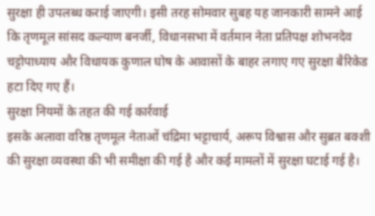सुरक्षा ही उपलब्ध कराई जाएगी। इसी तरह सोमवार सुबह यह जानकारी सामने आई कि तृणमूल सांसद कल्याण बनर्जी, विधानसभा में वर्तमान नेता प्रतिपक्ष शोभनदेव चट्टोपाध्याय और विधायक कुणाल घोष के आवासों के बाहर लगाए गए सुरक्षा बैरिकेड हटा दिए गए हैं।
सुरक्षा नियमों के तहत की गई कार्रवाई
इसके अलावा वरिष्ठ तृणमूल नेताओं चंद्रिमा भट्टाचार्य, अरूप विश्वास और सुब्रत बक्शी की सुरक्षा व्यवस्था की भी समीक्षा की गई है और कई मामलों में सुरक्षा घटाई गई है।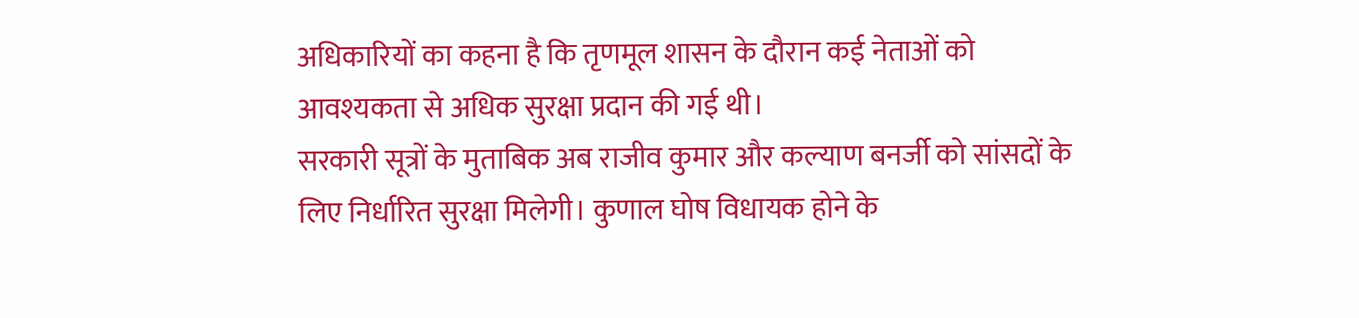अधिकारियों का कहना है कि तृणमूल शासन के दौरान कई नेताओं को आवश्यकता से अधिक सुरक्षा प्रदान की गई थी।
सरकारी सूत्रों के मुताबिक अब राजीव कुमार और कल्याण बनर्जी को सांसदों के लिए निर्धारित सुरक्षा मिलेगी। कुणाल घोष विधायक होने के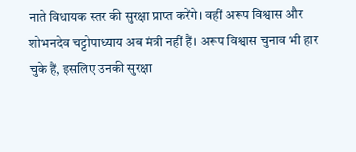नाते विधायक स्तर की सुरक्षा प्राप्त करेंगे। वहीं अरूप विश्वास और शोभनदेव चट्टोपाध्याय अब मंत्री नहीं हैं। अरूप विश्वास चुनाव भी हार चुके हैं, इसलिए उनकी सुरक्षा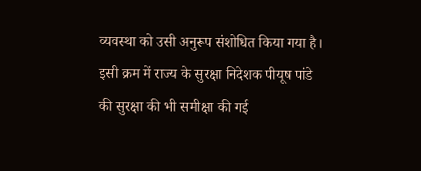व्यवस्था को उसी अनुरूप संशोधित किया गया है।
इसी क्रम में राज्य के सुरक्षा निदेशक पीयूष पांडे की सुरक्षा की भी समीक्षा की गई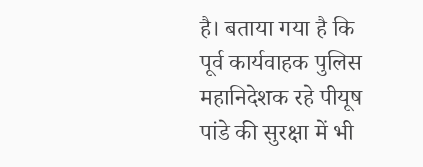है। बताया गया है कि पूर्व कार्यवाहक पुलिस महानिदेशक रहे पीयूष पांडे की सुरक्षा में भी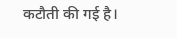कटौती की गई है।